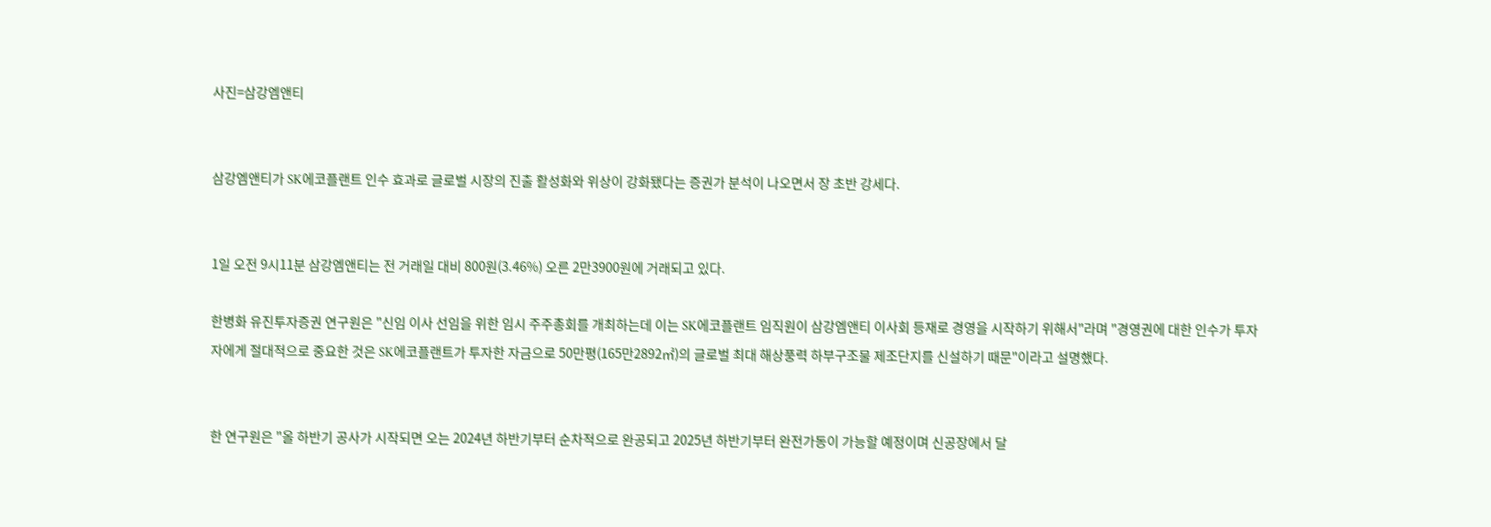사진=삼강엠앤티


삼강엠앤티가 SK에코플랜트 인수 효과로 글로벌 시장의 진출 활성화와 위상이 강화됐다는 증권가 분석이 나오면서 장 초반 강세다.


1일 오전 9시11분 삼강엠앤티는 전 거래일 대비 800원(3.46%) 오른 2만3900원에 거래되고 있다.

한병화 유진투자증권 연구원은 "신임 이사 선임을 위한 임시 주주총회를 개최하는데 이는 SK에코플랜트 임직원이 삼강엠앤티 이사회 등재로 경영을 시작하기 위해서"라며 "경영권에 대한 인수가 투자자에게 절대적으로 중요한 것은 SK에코플랜트가 투자한 자금으로 50만평(165만2892㎡)의 글로벌 최대 해상풍력 하부구조물 제조단지를 신설하기 때문"이라고 설명했다.


한 연구원은 "올 하반기 공사가 시작되면 오는 2024년 하반기부터 순차적으로 완공되고 2025년 하반기부터 완전가동이 가능할 예정이며 신공장에서 달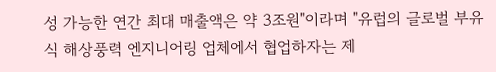성 가능한 연간 최대 매출액은 약 3조원"이라며 "유럽의 글로벌 부유식 해상풍력 엔지니어링 업체에서 협업하자는 제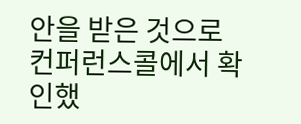안을 받은 것으로 컨퍼런스콜에서 확인했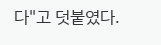다"고 덧붙였다.